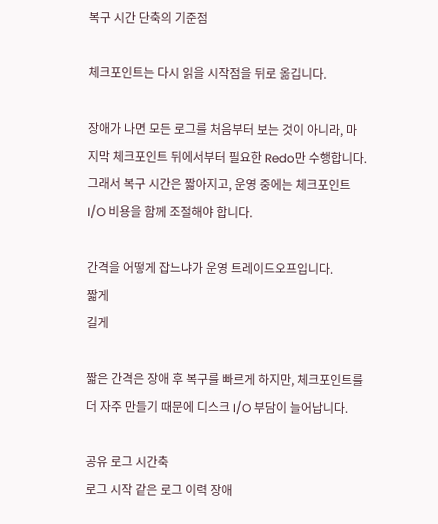복구 시간 단축의 기준점

체크포인트는 다시 읽을 시작점을 뒤로 옮깁니다.

장애가 나면 모든 로그를 처음부터 보는 것이 아니라, 마지막 체크포인트 뒤에서부터 필요한 Redo만 수행합니다. 그래서 복구 시간은 짧아지고, 운영 중에는 체크포인트 I/O 비용을 함께 조절해야 합니다.

간격을 어떻게 잡느냐가 운영 트레이드오프입니다.
짧게
길게

짧은 간격은 장애 후 복구를 빠르게 하지만, 체크포인트를 더 자주 만들기 때문에 디스크 I/O 부담이 늘어납니다.

공유 로그 시간축
로그 시작 같은 로그 이력 장애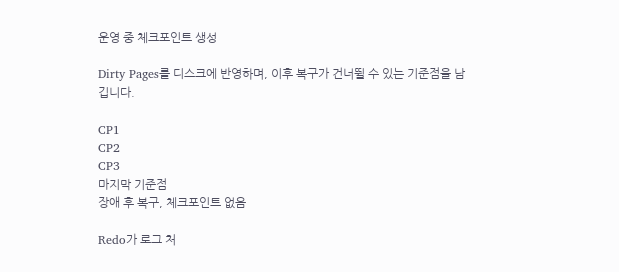운영 중 체크포인트 생성

Dirty Pages를 디스크에 반영하며, 이후 복구가 건너뛸 수 있는 기준점을 남깁니다.

CP1
CP2
CP3
마지막 기준점
장애 후 복구, 체크포인트 없음

Redo가 로그 처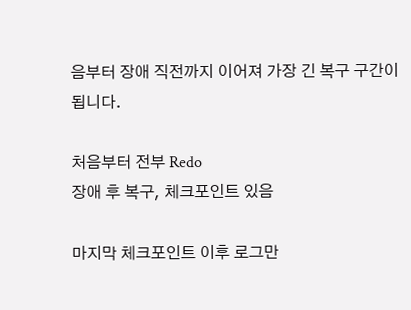음부터 장애 직전까지 이어져 가장 긴 복구 구간이 됩니다.

처음부터 전부 Redo
장애 후 복구, 체크포인트 있음

마지막 체크포인트 이후 로그만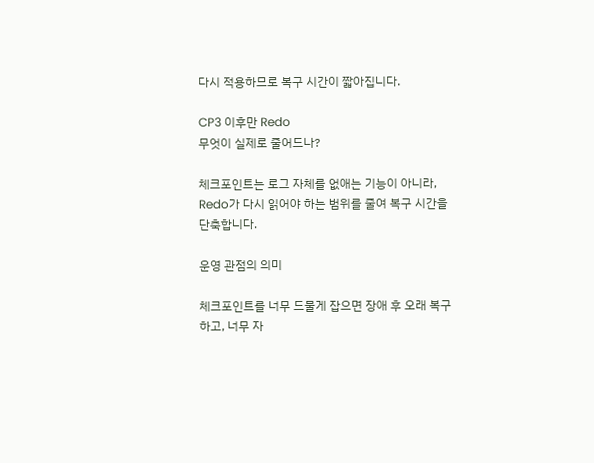다시 적용하므로 복구 시간이 짧아집니다.

CP3 이후만 Redo
무엇이 실제로 줄어드나?

체크포인트는 로그 자체를 없애는 기능이 아니라, Redo가 다시 읽어야 하는 범위를 줄여 복구 시간을 단축합니다.

운영 관점의 의미

체크포인트를 너무 드물게 잡으면 장애 후 오래 복구하고, 너무 자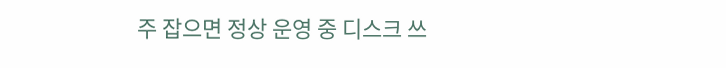주 잡으면 정상 운영 중 디스크 쓰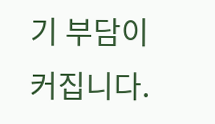기 부담이 커집니다.